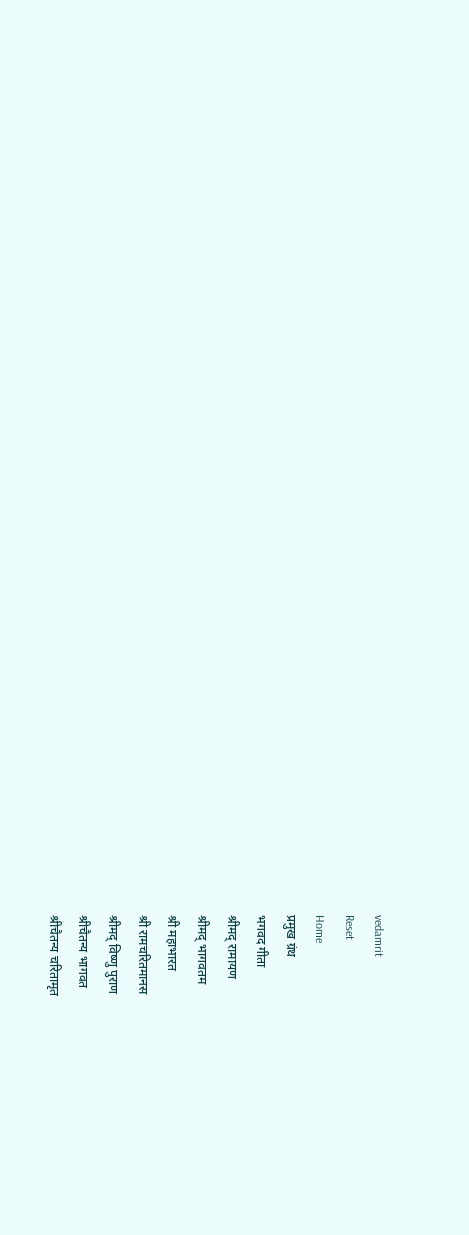vedamrit
Reset
Home
प्रमुख ग्रंथ
भगवद गीता
श्रीमद् रामायण
श्रीमद् भागवतम
श्री महाभारत
श्री रामचरितमानस
श्रीमद् विष्णु पुराण
श्रीचैतन्य भागवत
श्रीचैतन्य चरितामृत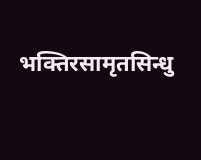भक्तिरसामृतसिन्धु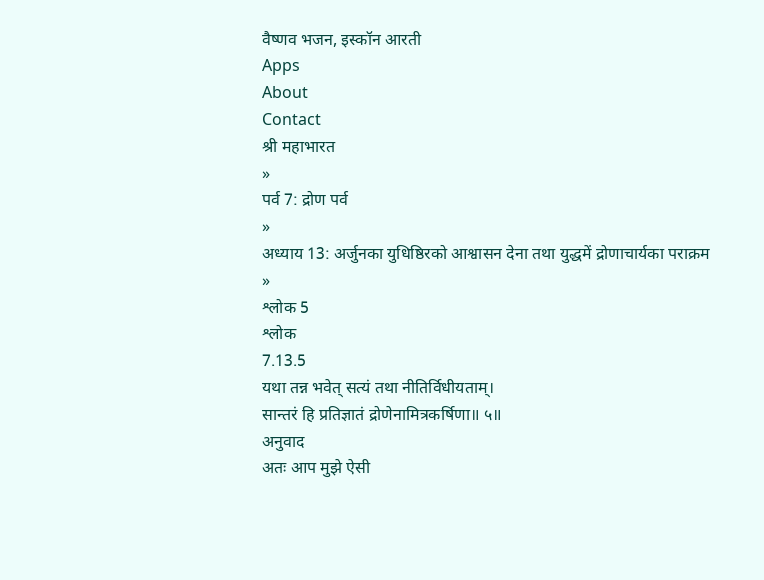वैष्णव भजन, इस्कॉन आरती
Apps
About
Contact
श्री महाभारत
»
पर्व 7: द्रोण पर्व
»
अध्याय 13: अर्जुनका युधिष्ठिरको आश्वासन देना तथा युद्धमें द्रोणाचार्यका पराक्रम
»
श्लोक 5
श्लोक
7.13.5
यथा तन्न भवेत् सत्यं तथा नीतिर्विधीयताम्।
सान्तरं हि प्रतिज्ञातं द्रोणेनामित्रकर्षिणा॥ ५॥
अनुवाद
अतः आप मुझे ऐसी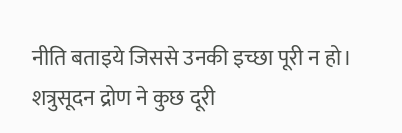नीति बताइये जिससे उनकी इच्छा पूरी न हो। शत्रुसूदन द्रोण ने कुछ दूरी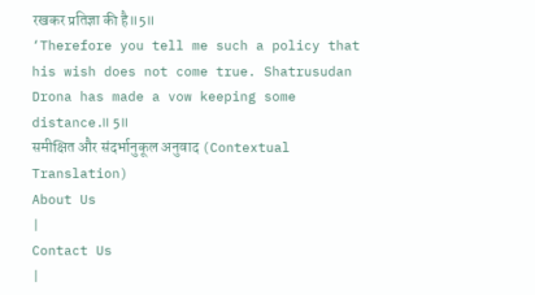रखकर प्रतिज्ञा की है॥5॥
‘Therefore you tell me such a policy that his wish does not come true. Shatrusudan Drona has made a vow keeping some distance.॥ 5॥
समीक्षित और संदर्भानुकूल अनुवाद (Contextual Translation)
About Us
|
Contact Us
|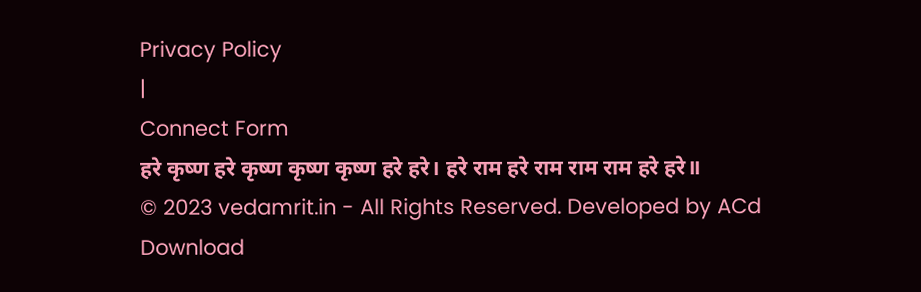Privacy Policy
|
Connect Form
हरे कृष्ण हरे कृष्ण कृष्ण कृष्ण हरे हरे। हरे राम हरे राम राम राम हरे हरे॥
© 2023 vedamrit.in - All Rights Reserved. Developed by ACd
Download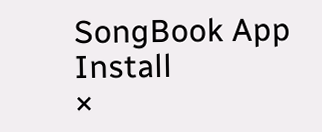SongBook App
Install
×